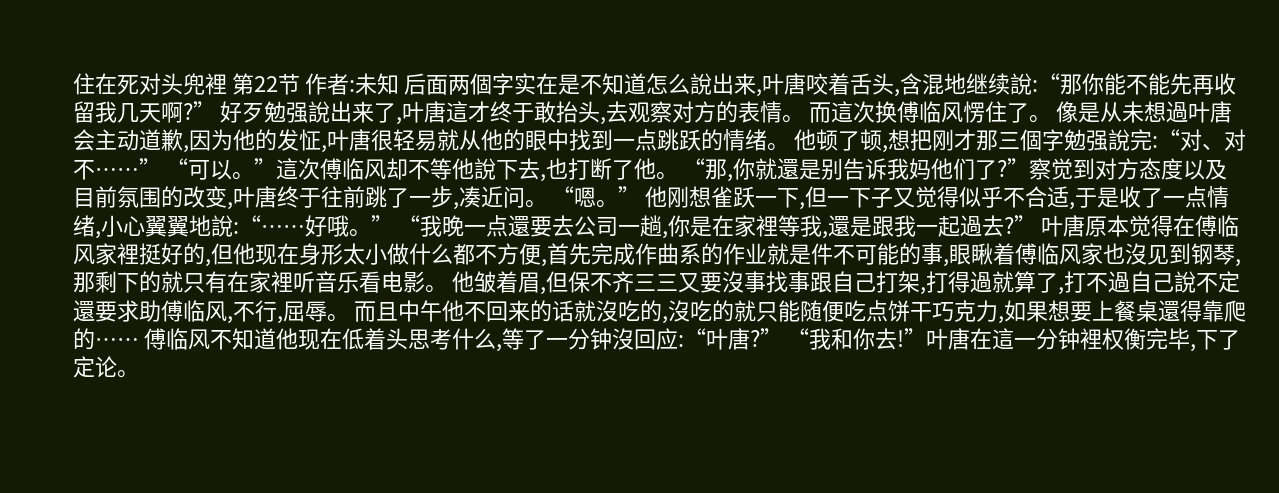住在死对头兜裡 第22节 作者:未知 后面两個字实在是不知道怎么說出来,叶唐咬着舌头,含混地继续說:“那你能不能先再收留我几天啊?” 好歹勉强說出来了,叶唐這才终于敢抬头,去观察对方的表情。 而這次换傅临风愣住了。 像是从未想過叶唐会主动道歉,因为他的发怔,叶唐很轻易就从他的眼中找到一点跳跃的情绪。 他顿了顿,想把刚才那三個字勉强說完:“对、对不……” “可以。”這次傅临风却不等他說下去,也打断了他。 “那,你就還是别告诉我妈他们了?”察觉到对方态度以及目前氛围的改变,叶唐终于往前跳了一步,凑近问。 “嗯。” 他刚想雀跃一下,但一下子又觉得似乎不合适,于是收了一点情绪,小心翼翼地說:“……好哦。” “我晚一点還要去公司一趟,你是在家裡等我,還是跟我一起過去?” 叶唐原本觉得在傅临风家裡挺好的,但他现在身形太小做什么都不方便,首先完成作曲系的作业就是件不可能的事,眼瞅着傅临风家也沒见到钢琴,那剩下的就只有在家裡听音乐看电影。 他皱着眉,但保不齐三三又要沒事找事跟自己打架,打得過就算了,打不過自己說不定還要求助傅临风,不行,屈辱。 而且中午他不回来的话就沒吃的,沒吃的就只能随便吃点饼干巧克力,如果想要上餐桌還得靠爬的…… 傅临风不知道他现在低着头思考什么,等了一分钟沒回应:“叶唐?” “我和你去!”叶唐在這一分钟裡权衡完毕,下了定论。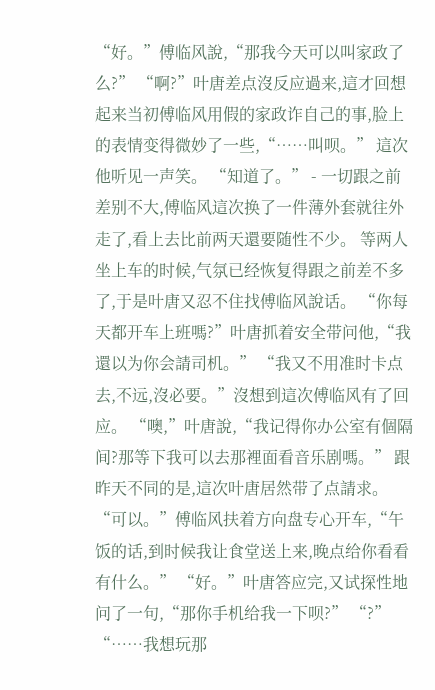“好。”傅临风說,“那我今天可以叫家政了么?” “啊?”叶唐差点沒反应過来,這才回想起来当初傅临风用假的家政诈自己的事,脸上的表情变得微妙了一些,“……叫呗。” 這次他听见一声笑。 “知道了。” - 一切跟之前差别不大,傅临风這次换了一件薄外套就往外走了,看上去比前两天還要随性不少。 等两人坐上车的时候,气氛已经恢复得跟之前差不多了,于是叶唐又忍不住找傅临风說话。 “你每天都开车上班嗎?”叶唐抓着安全带问他,“我還以为你会請司机。” “我又不用准时卡点去,不远,沒必要。”沒想到這次傅临风有了回应。 “噢,”叶唐說,“我记得你办公室有個隔间?那等下我可以去那裡面看音乐剧嗎。” 跟昨天不同的是,這次叶唐居然带了点請求。 “可以。”傅临风扶着方向盘专心开车,“午饭的话,到时候我让食堂送上来,晚点给你看看有什么。” “好。”叶唐答应完,又试探性地问了一句,“那你手机给我一下呗?” “?” “……我想玩那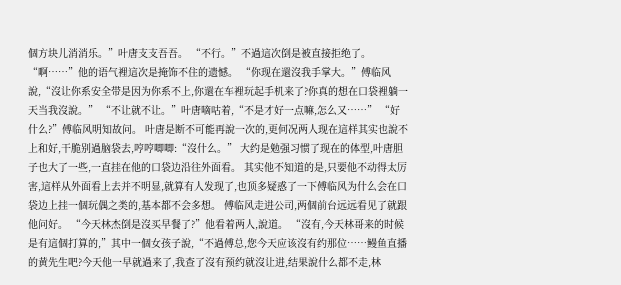個方块儿消消乐。”叶唐支支吾吾。 “不行。”不過這次倒是被直接拒绝了。 “啊……”他的语气裡這次是掩饰不住的遗憾。 “你现在還沒我手掌大。”傅临风說,“沒让你系安全带是因为你系不上,你還在车裡玩起手机来了?你真的想在口袋裡躺一天当我沒說。” “不让就不让。”叶唐嘀咕着,“不是才好一点嘛,怎么又……” “好什么?”傅临风明知故问。 叶唐是断不可能再說一次的,更何况两人现在這样其实也說不上和好,干脆别過脑袋去,哼哼唧唧:“沒什么。” 大约是勉强习惯了现在的体型,叶唐胆子也大了一些,一直挂在他的口袋边沿往外面看。 其实他不知道的是,只要他不动得太厉害,這样从外面看上去并不明显,就算有人发现了,也顶多疑惑了一下傅临风为什么会在口袋边上挂一個玩偶之类的,基本都不会多想。 傅临风走进公司,两個前台远远看见了就跟他问好。 “今天林杰倒是沒买早餐了?”他看着两人,說道。 “沒有,今天林哥来的时候是有這個打算的,”其中一個女孩子說,“不過傅总,您今天应该沒有约那位……鳗鱼直播的黄先生吧?今天他一早就過来了,我查了沒有预约就沒让进,结果說什么都不走,林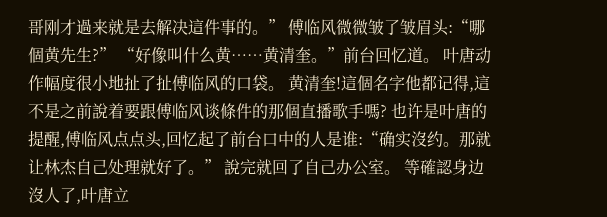哥刚才過来就是去解决這件事的。” 傅临风微微皱了皱眉头:“哪個黄先生?” “好像叫什么黄……黄清奎。”前台回忆道。 叶唐动作幅度很小地扯了扯傅临风的口袋。 黄清奎!這個名字他都记得,這不是之前說着要跟傅临风谈條件的那個直播歌手嗎? 也许是叶唐的提醒,傅临风点点头,回忆起了前台口中的人是谁:“确实沒约。那就让林杰自己处理就好了。” 說完就回了自己办公室。 等確認身边沒人了,叶唐立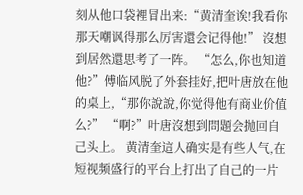刻从他口袋裡冒出来:“黄清奎诶!我看你那天嘲讽得那么厉害還会记得他!” 沒想到居然還思考了一阵。 “怎么,你也知道他?”傅临风脱了外套挂好,把叶唐放在他的桌上,“那你說說,你觉得他有商业价值么?” “啊?”叶唐沒想到問題会抛回自己头上。 黄清奎這人确实是有些人气,在短视频盛行的平台上打出了自己的一片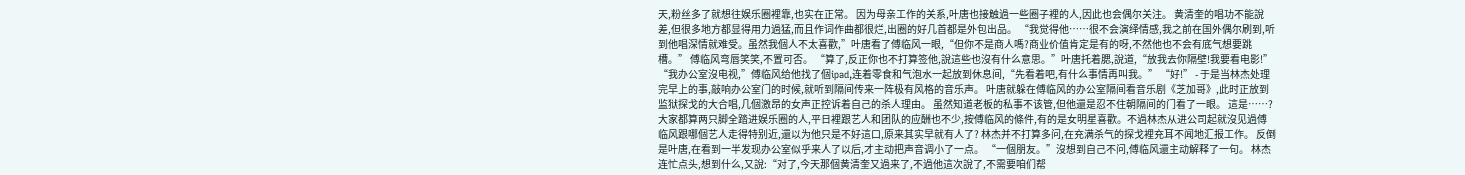天,粉丝多了就想往娱乐圈裡靠,也实在正常。 因为母亲工作的关系,叶唐也接触過一些圈子裡的人,因此也会偶尔关注。 黄清奎的唱功不能說差,但很多地方都显得用力過猛,而且作词作曲都很烂,出圈的好几首都是外包出品。 “我觉得他……很不会演绎情感,我之前在国外偶尔刷到,听到他唱深情就难受。虽然我個人不太喜歡,”叶唐看了傅临风一眼,“但你不是商人嗎?商业价值肯定是有的呀,不然他也不会有底气想要跳槽。” 傅临风弯唇笑笑,不置可否。 “算了,反正你也不打算签他,說這些也沒有什么意思。”叶唐托着腮,說道,“放我去你隔壁!我要看电影!” “我办公室沒电视,”傅临风给他找了個ipad,连着零食和气泡水一起放到休息间,“先看着吧,有什么事情再叫我。” “好!” - 于是当林杰处理完早上的事,敲响办公室门的时候,就听到隔间传来一阵极有风格的音乐声。 叶唐就躲在傅临风的办公室隔间看音乐剧《芝加哥》,此时正放到监狱探戈的大合唱,几個激昂的女声正控诉着自己的杀人理由。 虽然知道老板的私事不该管,但他還是忍不住朝隔间的门看了一眼。 這是……? 大家都算两只脚全踏进娱乐圈的人,平日裡跟艺人和团队的应酬也不少,按傅临风的條件,有的是女明星喜歡。不過林杰从进公司起就沒见過傅临风跟哪個艺人走得特别近,還以为他只是不好這口,原来其实早就有人了? 林杰并不打算多问,在充满杀气的探戈裡充耳不闻地汇报工作。 反倒是叶唐,在看到一半发现办公室似乎来人了以后,才主动把声音调小了一点。 “一個朋友。”沒想到自己不问,傅临风還主动解释了一句。 林杰连忙点头,想到什么,又說:“对了,今天那個黄清奎又過来了,不過他這次說了,不需要咱们帮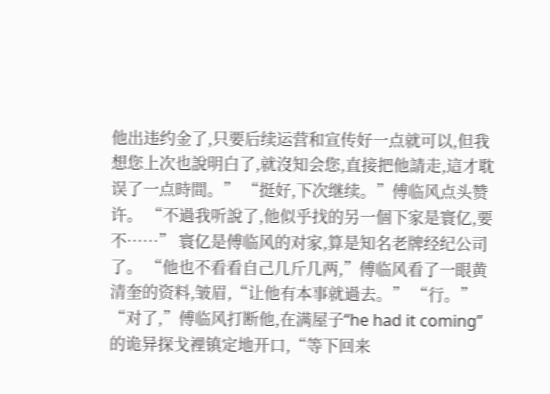他出违约金了,只要后续运营和宣传好一点就可以,但我想您上次也說明白了,就沒知会您,直接把他請走,這才耽误了一点時間。” “挺好,下次继续。”傅临风点头赞许。 “不過我听說了,他似乎找的另一個下家是寰亿,要不……” 寰亿是傅临风的对家,算是知名老牌经纪公司了。 “他也不看看自己几斤几两,”傅临风看了一眼黄清奎的资料,皱眉,“让他有本事就過去。” “行。” “对了,”傅临风打断他,在满屋子“he had it coming”的诡异探戈裡镇定地开口,“等下回来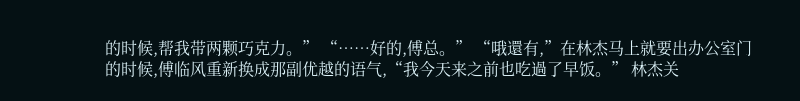的时候,帮我带两颗巧克力。” “……好的,傅总。” “哦還有,”在林杰马上就要出办公室门的时候,傅临风重新换成那副优越的语气,“我今天来之前也吃過了早饭。” 林杰关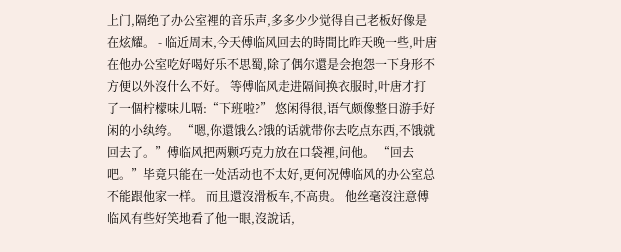上门,隔绝了办公室裡的音乐声,多多少少觉得自己老板好像是在炫耀。 - 临近周末,今天傅临风回去的時間比昨天晚一些,叶唐在他办公室吃好喝好乐不思蜀,除了偶尔還是会抱怨一下身形不方便以外沒什么不好。 等傅临风走进隔间换衣服时,叶唐才打了一個柠檬味儿嗝:“下班啦?” 悠闲得很,语气颇像整日游手好闲的小纨绔。 “嗯,你還饿么?饿的话就带你去吃点东西,不饿就回去了。”傅临风把两颗巧克力放在口袋裡,问他。 “回去吧。”毕竟只能在一处活动也不太好,更何况傅临风的办公室总不能跟他家一样。 而且還沒滑板车,不高贵。 他丝毫沒注意傅临风有些好笑地看了他一眼,沒說话,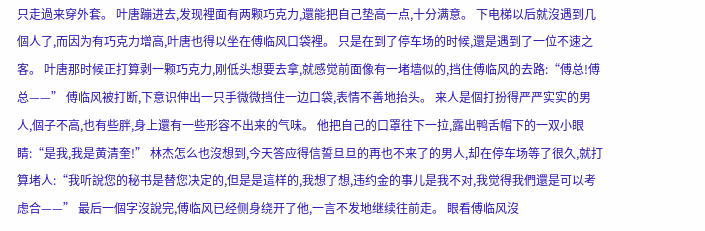只走過来穿外套。 叶唐蹦进去,发现裡面有两颗巧克力,還能把自己垫高一点,十分满意。 下电梯以后就沒遇到几個人了,而因为有巧克力增高,叶唐也得以坐在傅临风口袋裡。 只是在到了停车场的时候,還是遇到了一位不速之客。 叶唐那时候正打算剥一颗巧克力,刚低头想要去拿,就感觉前面像有一堵墙似的,挡住傅临风的去路:“傅总!傅总——” 傅临风被打断,下意识伸出一只手微微挡住一边口袋,表情不善地抬头。 来人是個打扮得严严实实的男人,個子不高,也有些胖,身上還有一些形容不出来的气味。 他把自己的口罩往下一拉,露出鸭舌帽下的一双小眼睛:“是我,我是黄清奎!” 林杰怎么也沒想到,今天答应得信誓旦旦的再也不来了的男人,却在停车场等了很久,就打算堵人:“我听說您的秘书是替您决定的,但是是這样的,我想了想,违约金的事儿是我不对,我觉得我們還是可以考虑合——” 最后一個字沒說完,傅临风已经侧身绕开了他,一言不发地继续往前走。 眼看傅临风沒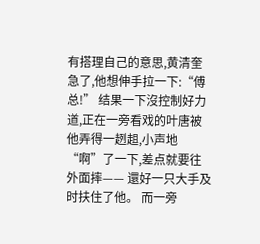有搭理自己的意思,黄清奎急了,他想伸手拉一下:“傅总!” 结果一下沒控制好力道,正在一旁看戏的叶唐被他弄得一趔趄,小声地“啊”了一下,差点就要往外面摔—— 還好一只大手及时扶住了他。 而一旁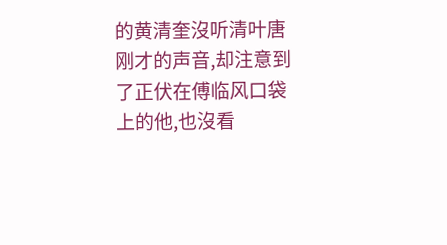的黄清奎沒听清叶唐刚才的声音,却注意到了正伏在傅临风口袋上的他,也沒看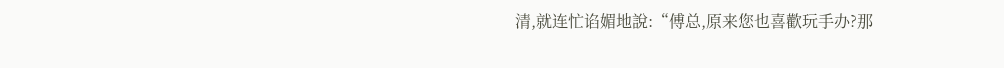清,就连忙谄媚地說:“傅总,原来您也喜歡玩手办?那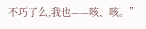不巧了么,我也——咳、咳。”